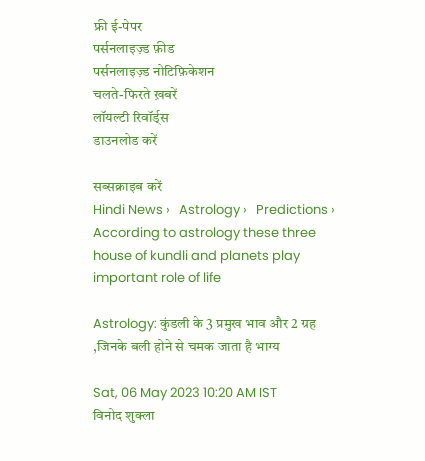फ्री ई-पेपर
पर्सनलाइज़्ड फ़ीड
पर्सनलाइज़्ड नोटिफ़िकेशन
चलते-फिरते ख़बरें
लॉयल्टी रिवॉर्ड्स
डाउनलोड करें

सब्सक्राइब करें
Hindi News ›   Astrology ›   Predictions ›   According to astrology these three house of kundli and planets play important role of life

Astrology: कुंडली के 3 प्रमुख भाव और 2 ग्रह ,जिनके बली होने से चमक जाता है भाग्य

Sat, 06 May 2023 10:20 AM IST
विनोद शुक्ला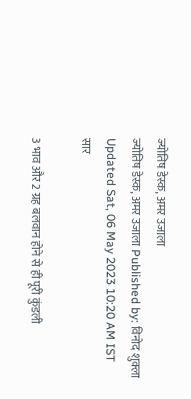ज्योतिष डेस्क, अमर उजाला
ज्योतिष डेस्क, अमर उजाला Published by: विनोद शुक्ला Updated Sat, 06 May 2023 10:20 AM IST
सार

3 भाव और 2 ग्रह बलवान होने से ही पूरी कुंडली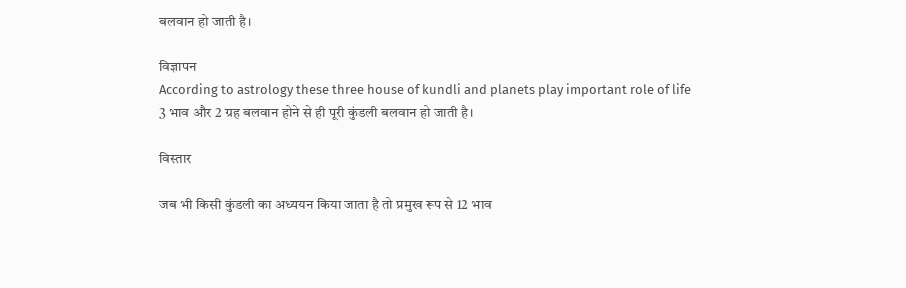बलवान हो जाती है।

विज्ञापन
According to astrology these three house of kundli and planets play important role of life
3 भाव और 2 ग्रह बलवान होने से ही पूरी कुंडली बलवान हो जाती है।

विस्तार

जब भी किसी कुंडली का अध्ययन किया जाता है तो प्रमुख रूप से 12 भाव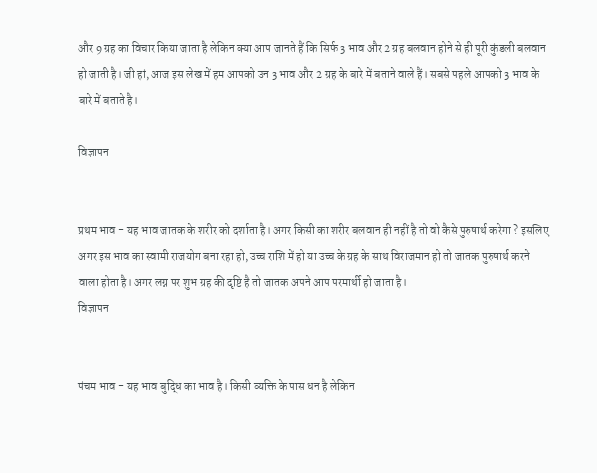और 9 ग्रह का विचार किया जाता है लेकिन क्या आप जानते हैं कि सिर्फ 3 भाव और 2 ग्रह बलवान होने से ही पूरी कुंडली बलवान हो जाती है। जी हां, आज इस लेख में हम आपको उन 3 भाव और 2 ग्रह के बारे में बताने वाले हैं। सबसे पहले आपको 3 भाव के बारे में बताते है।

विज्ञापन


प्रथम भाव - यह भाव जातक के शरीर को दर्शाता है। अगर किसी का शरीर बलवान ही नहीं है तो वो कैसे पुरुषार्थ करेगा ? इसलिए अगर इस भाव का स्वामी राजयोग बना रहा हो, उच्च राशि में हो या उच्च के ग्रह के साथ विराजमान हो तो जातक पुरुषार्थ करने वाला होता है। अगर लग्न पर शुभ ग्रह की दृष्टि है तो जातक अपने आप परमार्थी हो जाता है।
विज्ञापन


पंचम भाव - यह भाव बुद्धि का भाव है। किसी व्यक्ति के पास धन है लेकिन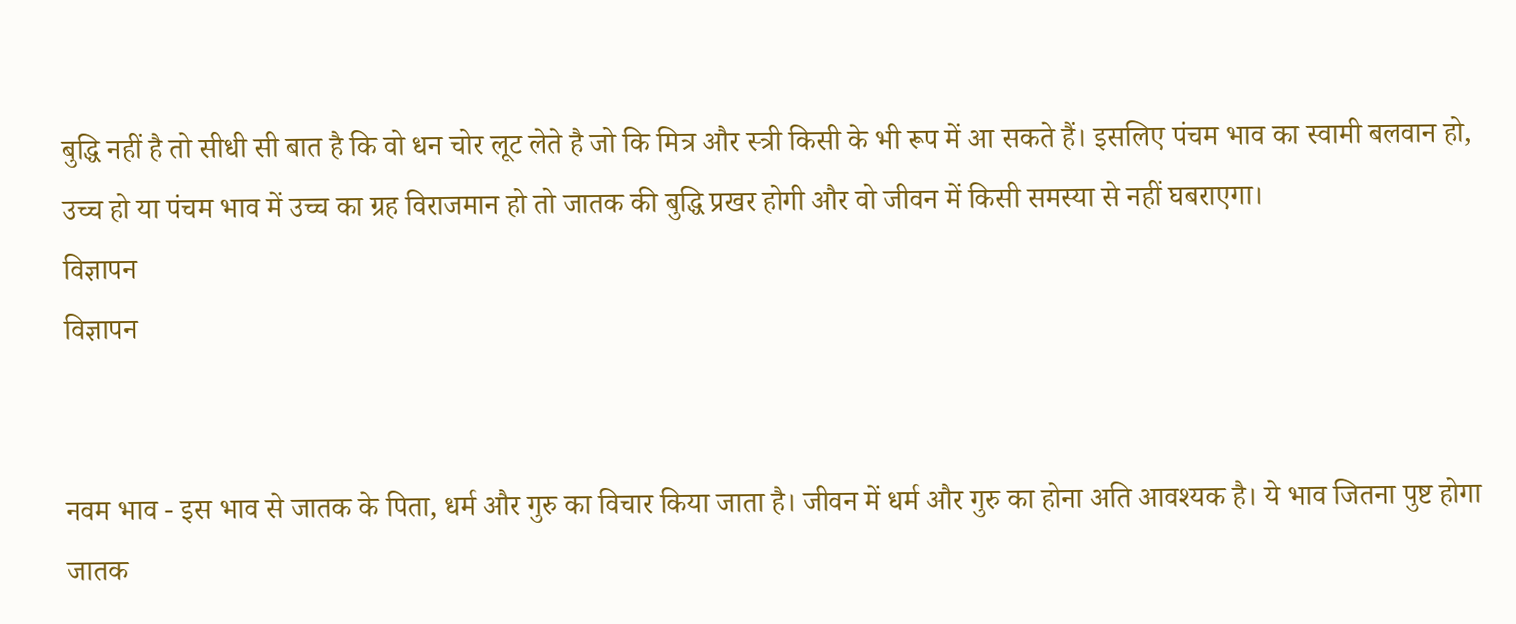बुद्धि नहीं है तो सीधी सी बात है कि वो धन चोर लूट लेते है जो कि मित्र और स्त्री किसी के भी रूप में आ सकते हैं। इसलिए पंचम भाव का स्वामी बलवान हो, उच्च हो या पंचम भाव में उच्च का ग्रह विराजमान हो तो जातक की बुद्धि प्रखर होगी और वो जीवन में किसी समस्या से नहीं घबराएगा।
विज्ञापन
विज्ञापन


नवम भाव - इस भाव से जातक के पिता, धर्म और गुरु का विचार किया जाता है। जीवन में धर्म और गुरु का होना अति आवश्यक है। ये भाव जितना पुष्ट होगा जातक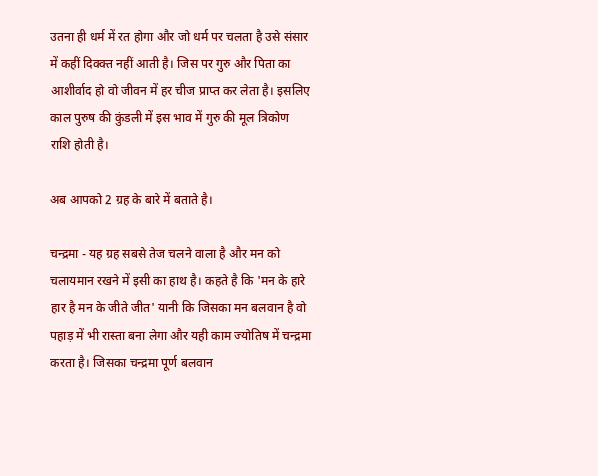उतना ही धर्म में रत होगा और जो धर्म पर चलता है उसे संसार में कहीं दिक्क्त नहीं आती है। जिस पर गुरु और पिता का आशीर्वाद हो वो जीवन में हर चीज प्राप्त कर लेता है। इसलिए काल पुरुष की कुंडली में इस भाव में गुरु की मूल त्रिकोण राशि होती है।

अब आपको 2 ग्रह के बारे में बताते है।

चन्द्रमा - यह ग्रह सबसे तेज चलने वाला है और मन को चलायमान रखने में इसी का हाथ है। कहते है कि 'मन के हारे हार है मन के जीते जीत' यानी कि जिसका मन बलवान है वो पहाड़ में भी रास्ता बना लेगा और यही काम ज्योतिष में चन्द्रमा करता है। जिसका चन्द्रमा पूर्ण बलवान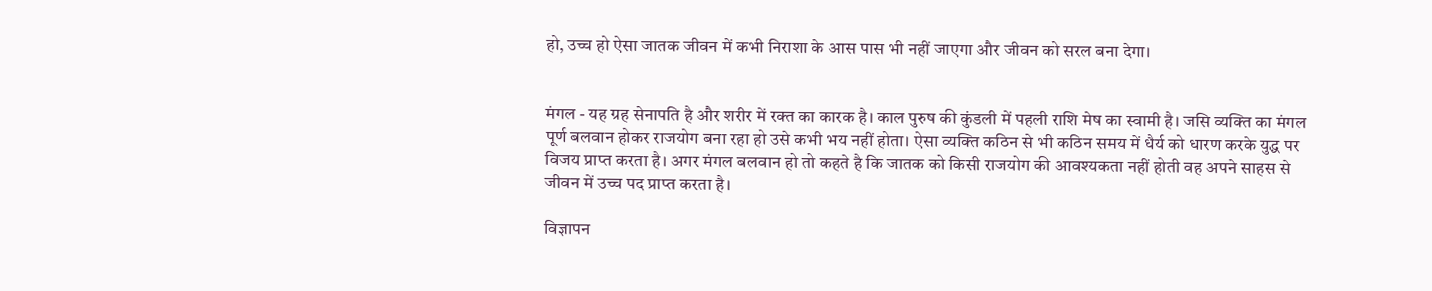हो, उच्च हो ऐसा जातक जीवन में कभी निराशा के आस पास भी नहीं जाएगा और जीवन को सरल बना देगा।


मंगल - यह ग्रह सेनापति है और शरीर में रक्त का कारक है। काल पुरुष की कुंडली में पहली राशि मेष का स्वामी है। जसि व्यक्ति का मंगल पूर्ण बलवान होकर राजयोग बना रहा हो उसे कभी भय नहीं होता। ऐसा व्यक्ति कठिन से भी कठिन समय में धैर्य को धारण करके युद्ध पर विजय प्राप्त करता है। अगर मंगल बलवान हो तो कहते है कि जातक को किसी राजयोग की आवश्यकता नहीं होती वह अपने साहस से जीवन में उच्च पद प्राप्त करता है।

विज्ञापन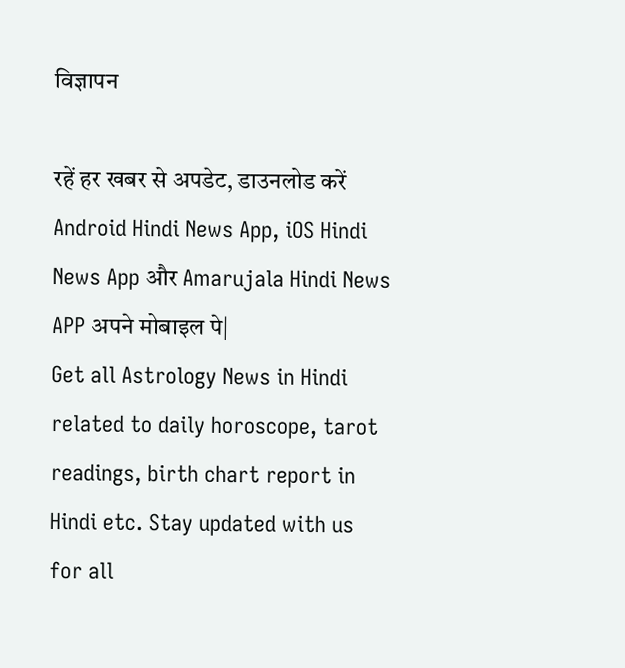विज्ञापन

रहें हर खबर से अपडेट, डाउनलोड करें Android Hindi News App, iOS Hindi News App और Amarujala Hindi News APP अपने मोबाइल पे|
Get all Astrology News in Hindi related to daily horoscope, tarot readings, birth chart report in Hindi etc. Stay updated with us for all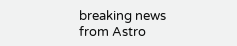breaking news from Astro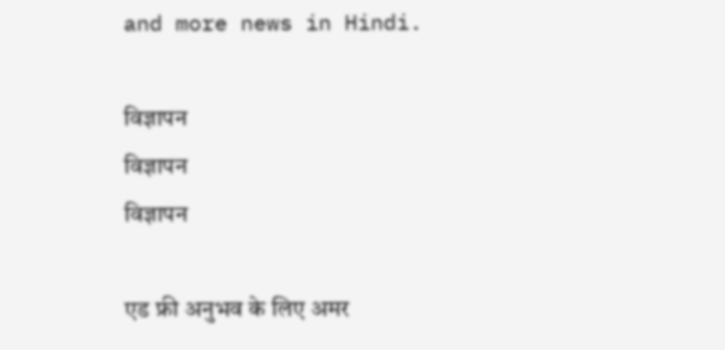and more news in Hindi.

विज्ञापन
विज्ञापन
विज्ञापन

एड फ्री अनुभव के लिए अमर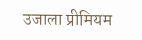उजाला प्रीमियम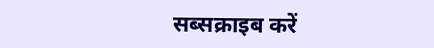सब्सक्राइब करें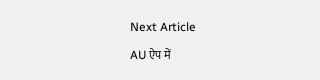Next Article

AU ऐप में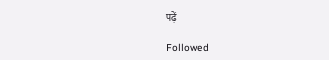पढ़ें

Followed